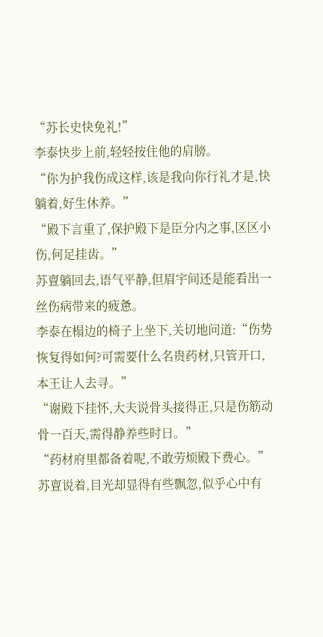“苏长史快免礼!”
李泰快步上前,轻轻按住他的肩膀。
“你为护我伤成这样,该是我向你行礼才是,快躺着,好生休养。”
“殿下言重了,保护殿下是臣分内之事,区区小伤,何足挂齿。”
苏亶躺回去,语气平静,但眉宇间还是能看出一丝伤病带来的疲惫。
李泰在榻边的椅子上坐下,关切地问道:“伤势恢复得如何?可需要什么名贵药材,只管开口,本王让人去寻。”
“谢殿下挂怀,大夫说骨头接得正,只是伤筋动骨一百天,需得静养些时日。”
“药材府里都备着呢,不敢劳烦殿下费心。”
苏亶说着,目光却显得有些飘忽,似乎心中有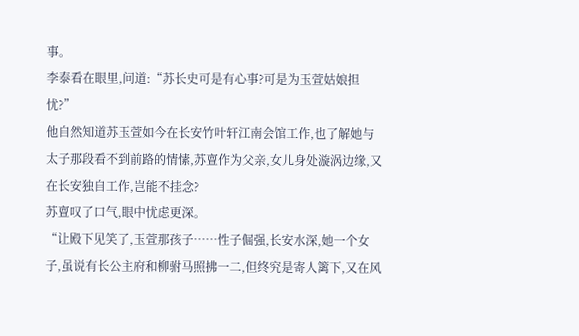事。
李泰看在眼里,问道:“苏长史可是有心事?可是为玉萱姑娘担忧?”
他自然知道苏玉萱如今在长安竹叶轩江南会馆工作,也了解她与太子那段看不到前路的情愫,苏亶作为父亲,女儿身处漩涡边缘,又在长安独自工作,岂能不挂念?
苏亶叹了口气,眼中忧虑更深。
“让殿下见笑了,玉萱那孩子……性子倔强,长安水深,她一个女子,虽说有长公主府和柳驸马照拂一二,但终究是寄人篱下,又在风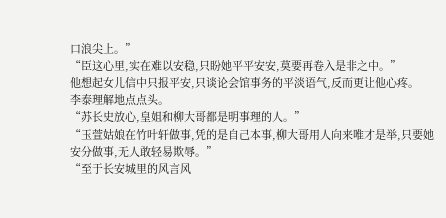口浪尖上。”
“臣这心里,实在难以安稳,只盼她平平安安,莫要再卷入是非之中。”
他想起女儿信中只报平安,只谈论会馆事务的平淡语气,反而更让他心疼。
李泰理解地点点头。
“苏长史放心,皇姐和柳大哥都是明事理的人。”
“玉萱姑娘在竹叶轩做事,凭的是自己本事,柳大哥用人向来唯才是举,只要她安分做事,无人敢轻易欺辱。”
“至于长安城里的风言风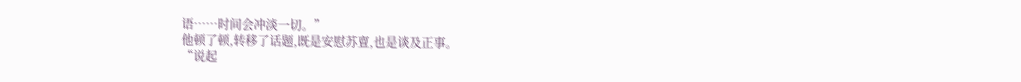语……时间会冲淡一切。”
他顿了顿,转移了话题,既是安慰苏亶,也是谈及正事。
“说起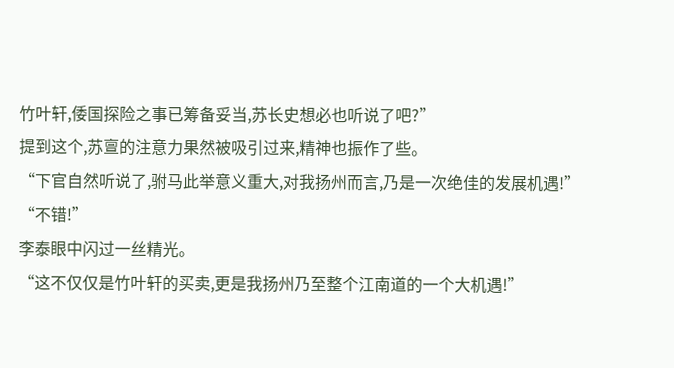竹叶轩,倭国探险之事已筹备妥当,苏长史想必也听说了吧?”
提到这个,苏亶的注意力果然被吸引过来,精神也振作了些。
“下官自然听说了,驸马此举意义重大,对我扬州而言,乃是一次绝佳的发展机遇!”
“不错!”
李泰眼中闪过一丝精光。
“这不仅仅是竹叶轩的买卖,更是我扬州乃至整个江南道的一个大机遇!”